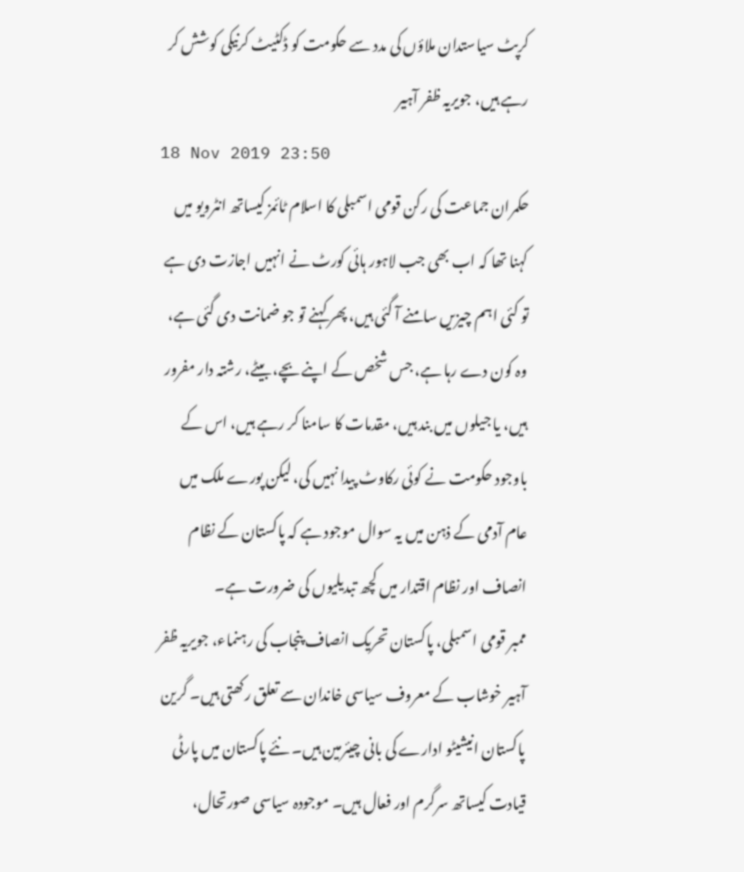کرپٹ سیاستدان ملاؤں کی مدد سے حکومت کو ڈکٹیٹ کرنیکی کوشش کر رہے ہیں، جویریہ ظفر آہیر
18 Nov 2019 23:50
حکمران جماعت کی رکن قومی اسمبلی کا اسلام ٹائمز کیساتھ انٹرویو میں کہنا تھا کہ اب بھی جب لاہور ہائی کورٹ نے انہیں اجازت دی ہے تو کئی اہم چیزیں سامنے آ گئی ہیں، پھر کہنے تو جو ضمانت دی گئی ہے، وہ کون دے رہا ہے، جس شخص کے اپنے بچے، بیٹے، رشتہ دار مفرور ہیں، یا جیلوں میں بند ہیں، مقدمات کا سامنا کر رہے ہیں، اس کے باوجود حکومت نے کوئی رکاوٹ پیدا نہیں کی، لیکن پورے ملک میں عام آدمی کے ذہن میں یہ سوال موجود ہے کہ پاکستان کے نظام انصاف اور نظام اقتدار میں کچھ تبدیلیوں کی ضرورت ہے۔
ممبر قومی اسمبلی، پاکستان تحریک انصاف پنجاب کی رہنماء، جویریہ ظفر آہیر خوشاب کے معروف سیاسی خاندان سے تعلق رکھتی ہیں۔ گرین پاکستان انیشیٹو ادارے کی بانی چیئرمین ہیں۔ نئے پاکستان میں پارٹی قیادت کیساتھ سرگرم اور فعال ہیں۔ موجودہ سیاسی صورتحال،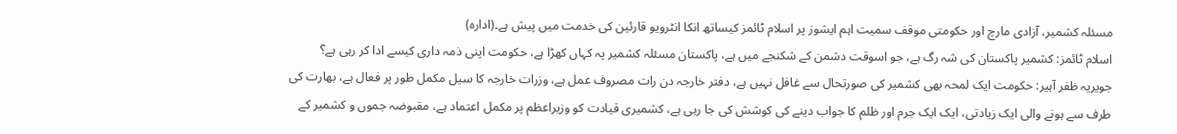مسئلہ کشمیر، آزادی مارچ اور حکومتی موقف سمیت اہم ایشوز پر اسلام ٹائمز کیساتھ انکا انٹرویو قارئین کی خدمت میں پیش ہے۔(ادارہ)
اسلام ٹائمز: کشمیر پاکستان کی شہ رگ ہے، جو اسوقت دشمن کے شکنجے میں ہے، پاکستان مسئلہ کشمیر پہ کہاں کھڑا ہے، حکومت اپنی ذمہ داری کیسے ادا کر رہی ہے؟
جویریہ ظفر آہیر: حکومت ایک لمحہ بھی کشمیر کی صورتحال سے غافل نہیں ہے، دفتر خارجہ دن رات مصروف عمل ہے، وزرات خارجہ کا سیل مکمل طور پر فعال ہے، بھارت کی طرف سے ہونے والی ایک زیادتی، ایک ایک جرم اور ظلم کا جواب دینے کی کوشش کی جا رہی ہے، کشمیری قیادت کو وزیراعظم پر مکمل اعتماد ہے، مقبوضہ جموں و کشمیر کے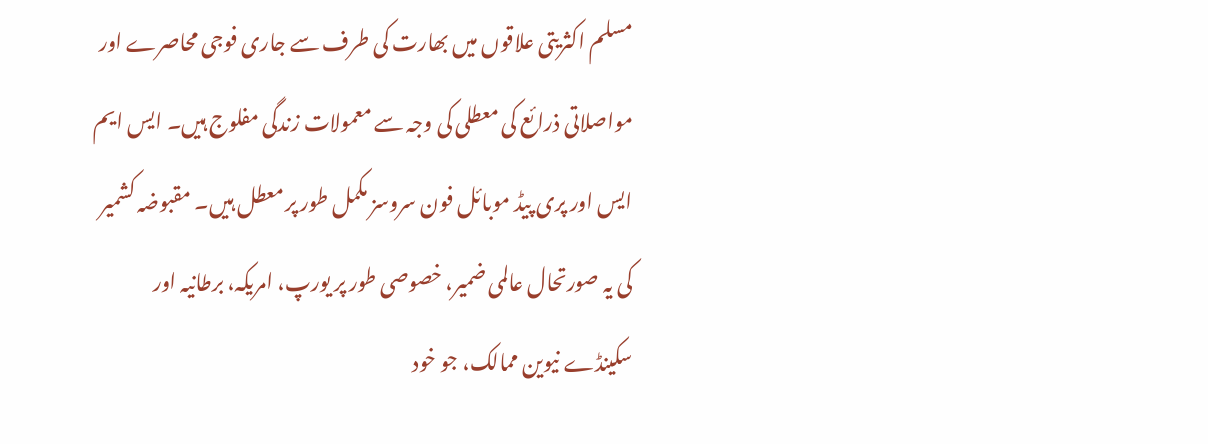مسلم اکثریتی علاقوں میں بھارت کی طرف سے جاری فوجی محاصرے اور مواصلاتی ذرائع کی معطلی کی وجہ سے معمولات زندگی مفلوج ہیں۔ ایس ایم ایس اور پری پیڈ موبائل فون سروسز مکمل طور پر معطل ہیں۔ مقبوضہ کشمیر کی یہ صورتحال عالمی ضمیر، خصوصی طور پر یورپ، امریکہ، برطانیہ اور سکینڈے نیوین ممالک، جو خود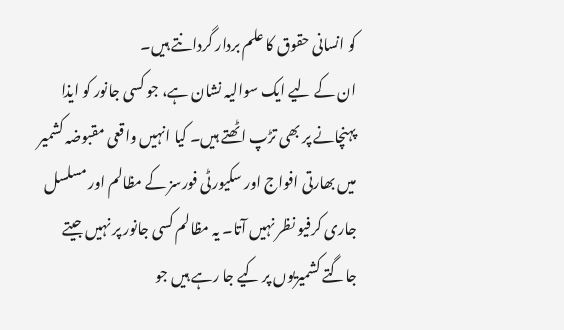کو انسانی حقوق کا علم بردار گردانتے ہیں۔
ان کے لیے ایک سوالیہ نشان ہے، جو کسی جانور کو ایذا پہنچانے پر بھی تڑپ اٹھتے ہیں۔ کیا انہیں واقعی مقبوضہ کشمیر میں بھارتی افواج اور سکیورٹی فورسز کے مظالم اور مسلسل جاری کرفیو نظر نہیں آتا۔ یہ مظالم کسی جانور پر نہیں جیتے جاگتے کشمیریوں پر کیے جا رہے ہیں جو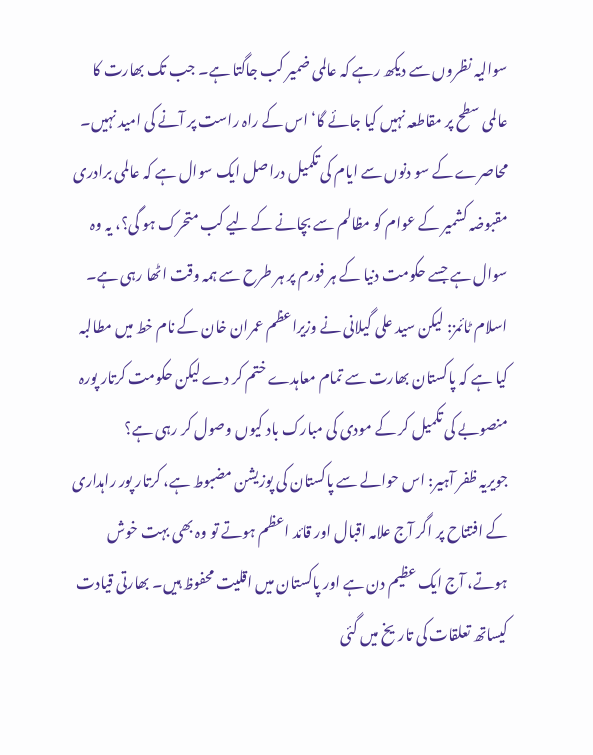سوالیہ نظروں سے دیکھ رہے کہ عالمی ضمیر کب جاگتا ہے۔ جب تک بھارت کا عالمی سطح پر مقاطعہ نہیں کیا جائے گا‘ اس کے راہ راست پر آنے کی امید نہیں۔ محاصرے کے سو دنوں سے ایام کی تکمیل دراصل ایک سوال ہے کہ عالمی برادری مقبوضہ کشمیر کے عوام کو مظالم سے بچانے کے لیے کب متحرک ہو گی؟، یہ وہ سوال ہے جسے حکومت دنیا کے ہر فورم پر ہر طرح سے ہمہ وقت اٹھا رہی ہے۔
اسلام ٹائمز: لیکن سید علی گیلانی نے وزیراعظم عمران خان کے نام خط میں مطالبہ کیا ہے کہ پاکستان بھارت سے تمام معاہدے ختم کر دے لیکن حکومت کرتار پورہ منصوبے کی تکمیل کر کے مودی کی مبارک باد کیوں وصول کر رہی ہے؟
جویریہ ظفر آہیر: اس حوالے سے پاکستان کی پوزیشن مضبوط ہے، کرتار پور راہداری کے افتتاح پر اگر آج علامہ اقبال اور قائد اعظم ہوتے تو وہ بھی بہت خوش ہوتے، آج ایک عظیم دن ہے اور پاکستان میں اقلیت محفوظ ہیں۔ بھارتی قیادت کیساتھ تعلقات کی تاریخ میں گئی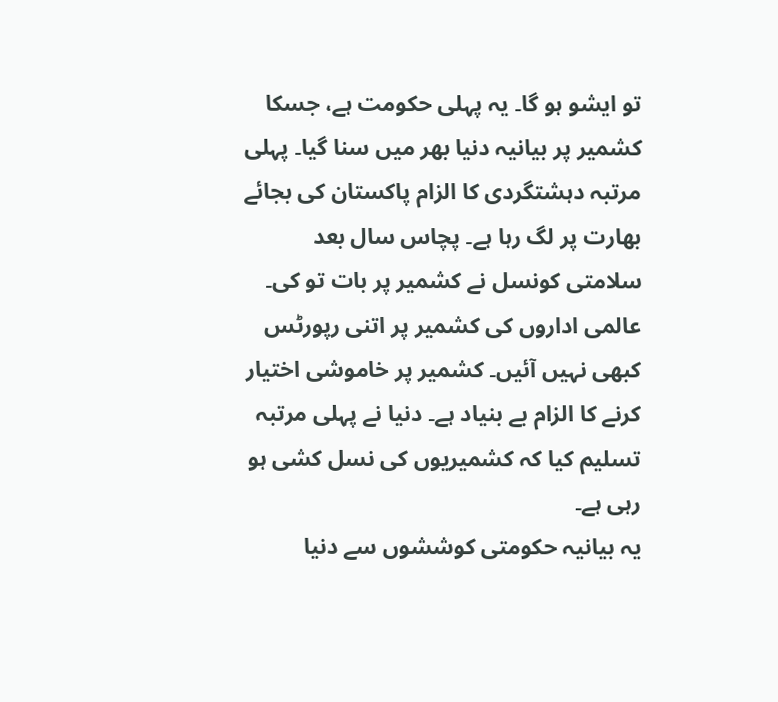تو ایشو ہو گا۔ یہ پہلی حکومت ہے، جسکا کشمیر پر بیانیہ دنیا بھر میں سنا گیا۔ پہلی مرتبہ دہشتگردی کا الزام پاکستان کی بجائے بھارت پر لگ رہا ہے۔ پچاس سال بعد سلامتی کونسل نے کشمیر پر بات تو کی۔ عالمی اداروں کی کشمیر پر اتنی رپورٹس کبھی نہیں آئیں۔ کشمیر پر خاموشی اختیار کرنے کا الزام بے بنیاد ہے۔ دنیا نے پہلی مرتبہ تسلیم کیا کہ کشمیریوں کی نسل کشی ہو رہی ہے۔
یہ بیانیہ حکومتی کوششوں سے دنیا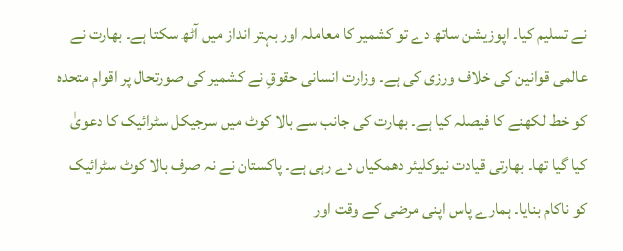نے تسلیم کیا۔ اپوزیشن ساتھ دے تو کشمیر کا معاملہ اور بہتر انداز میں آٹھ سکتا ہے۔ بھارت نے عالمی قوانین کی خلاف ورزی کی ہے۔ وزارت انسانی حقوقِ نے کشمیر کی صورتحال پر اقوام متحدہ کو خط لکھنے کا فیصلہ کیا ہے۔ بھارت کی جانب سے بالا کوٹ میں سرجیکل سٹرائیک کا دعویٰ کیا گیا تھا۔ بھارتی قیادت نیوکلیئر دھمکیاں دے رہی ہے۔ پاکستان نے نہ صرف بالا کوٹ سٹرائیک کو ناکام بنایا۔ ہمارے پاس اپنی مرضی کے وقت اور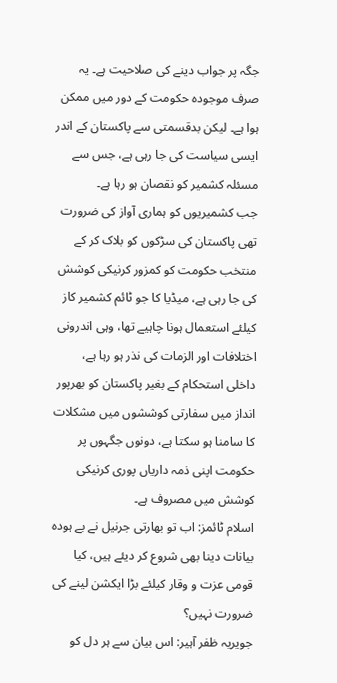جگہ پر جواب دینے کی صلاحیت ہے۔ یہ صرف موجودہ حکومت کے دور میں ممکن ہوا ہے۔ لیکن بدقسمتی سے پاکستان کے اندر ایسی سیاست کی جا رہی ہے، جس سے مسئلہ کشمیر کو نقصان ہو رہا ہے۔
جب کشمیریوں کو ہماری آواز کی ضرورت تھی پاکستان کی سڑکوں کو بلاک کر کے منتخب حکومت کو کمزور کرنیکی کوشش کی جا رہی ہے، میڈیا کا جو ٹائم کشمیر کاز کیلئے استعمال ہونا چاہیے تھا، وہی اندرونی اختلافات اور الزمات کی نذر ہو رہا ہے، داخلی استحکام کے بغیر پاکستان کو بھرپور انداز میں سفارتی کوششوں میں مشکلات کا سامنا ہو سکتا ہے، دونوں جگہوں پر حکومت اپنی ذمہ داریاں پوری کرنیکی کوشش میں مصروف ہے۔
اسلام ٹائمز: اب تو بھارتی جرنیل نے بے ہودہ بیانات دینا بھی شروع کر دیئے ہیں، کیا قومی عزت و وقار کیلئے بڑا ایکشن لینے کی ضرورت نہیں؟
جویریہ ظفر آہیر: اس بیان سے ہر دل کو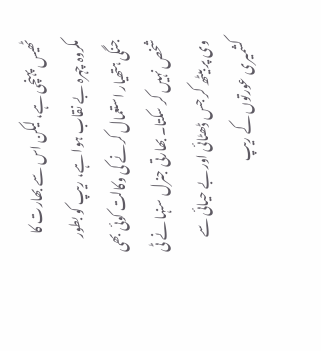ٹھیس پہنچی ہے، لیکن اس سے بھارت کا مکروہ چہرہ بے نقاب ہوا ہے، ریپ کو بطور جنگی ہتھیار استعمال کرنے کی وکالت کوئی بھی شخص نہیں کر سکتا۔ بھارتی جنرل سنہا نے ٹی وی پر بیٹھ کر جس ڈھٹائی اور بے حیائی سے کشمیری عورتوں کے ریپ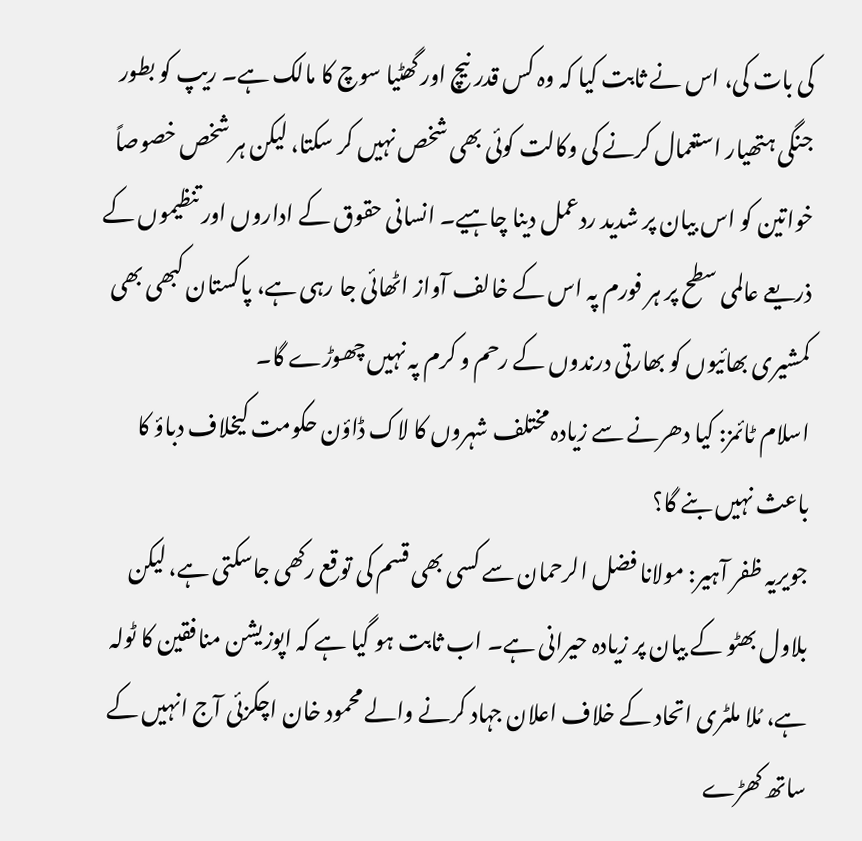کی بات کی، اس نے ثابت کیا کہ وہ کس قدر نیچ اور گھٹیا سوچ کا مالک ہے۔ ریپ کو بطور جنگی ہتھیار استعمال کرنے کی وکالت کوئی بھی شخص نہیں کر سکتا، لیکن ہر شخص خصوصاً خواتین کو اس بیان پر شدید ردعمل دینا چاہیے۔ انسانی حقوق کے اداروں اور تنظیموں کے ذریعے عالمی سطح پر ہر فورم پہ اس کے خالف آواز اٹھائی جا رہی ہے، پاکستان کبھی بھی کمشیری بھائیوں کو بھارتی درندوں کے رحم و کرم پہ نہیں چھوڑے گا۔
اسلام ٹائمز: کیا دھرنے سے زیادہ مختلف شہروں کا لاک ڈاؤن حکومت کیخلاف دباؤ کا باعث نہیں بنے گا؟
جویریہ ظفر آہیر: مولانا فضل الرحمان سے کسی بھی قسم کی توقع رکھی جاسکتی ہے، لیکن بلاول بھٹو کے بیان پر زیادہ حیرانی ہے۔ اب ثابت ہو گیا ہے کہ اپوزیشن منافقین کا ٹولہ ہے، مُلا ملٹری اتحاد کے خلاف اعلان جہاد کرنے والے محمود خان اچکزئی آج انہیں کے ساتھ کھڑے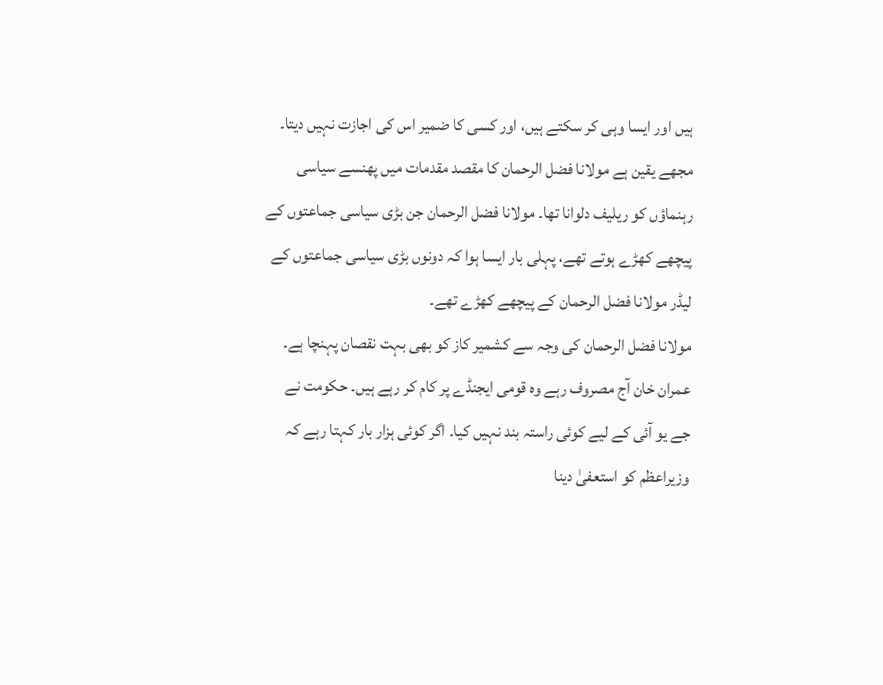ہیں اور ایسا وہی کر سکتے ہیں، اور کسی کا ضمیر اس کی اجازت نہیں دیتا۔ مجھے یقین ہے مولانا فضل الرحمان کا مقصد مقدمات میں پھنسے سیاسی رہنماؤں کو ریلیف دلوانا تھا۔ مولانا فضل الرحمان جن بڑی سیاسی جماعتوں کے پیچھے کھڑے ہوتے تھے، پہلی بار ایسا ہوا کہ دونوں بڑی سیاسی جماعتوں کے لیڈر مولانا فضل الرحمان کے پیچھے کھڑے تھے۔
مولانا فضل الرحمان کی وجہ سے کشمیر کاز کو بھی بہت نقصان پہنچا ہے۔ عمران خان آج مصروف رہے وہ قومی ایجنڈے پر کام کر رہے ہیں۔ حکومت نے جے یو آئی کے لیے کوئی راستہ بند نہیں کیا۔ اگر کوئی ہزار بار کہتا رہے کہ وزیراعظم کو استعفیٰ دینا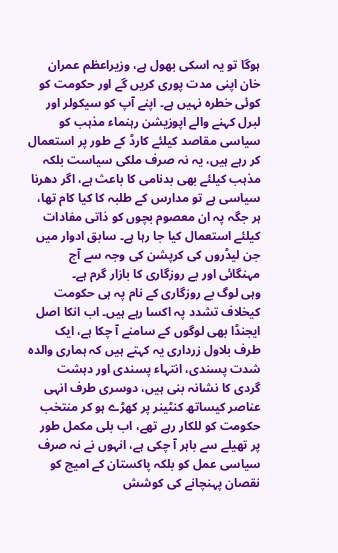ہوگا تو یہ اسکی بھول ہے، وزیراعظم عمران خان اپنی مدت پوری کریں گے اور حکومت کو کوئی خطرہ نہیں ہے۔ اپنے آپ کو سیکولر اور لبرل کہنے والے اپوزیشن رہنماء مذہب کو سیاسی مقاصد کیلئے کارڈ کے طور پر استعمال کر رہے ہیں، یہ نہ صرف ملکی سیاست بلکہ مذہب کیلئے بھی بدنامی کا باعث ہے، اگر دھرنا سیاسی ہے تو مدارس کے طلبہ کا کیا کام تھا، ہر جگہ پہ ان معصوم بچوں کو ذاتی مفادات کیلئے استعمال کیا جا رہا ہے۔ سابق ادوار میں جن لیڈروں کی کرپشن کی وجہ سے آج مہنگائی اور بے روزگاری کا بازار گرم ہے۔
وہی لوگ بے روزگاری کے نام پہ ہی حکومت کیخلاف تشدد پہ اکسا رہے ہیں۔ اب انکا اصل ایجنڈا بھی لوگوں کے سامنے آ چکا ہے، ایک طرف بلاول زرداری یہ کہتے ہیں کہ ہماری والدہ شدت پسندی، انتہاء پسندی اور دہشت گردی کا نشانہ بنی ہیں، دوسری طرف انہی عناصر کیساتھ کنٹینر پر کھڑے ہو کر منتخب حکومت کو للکار رہے تھے، اب بلی مکمل طور پر تھیلے سے باہر آ چکی ہے، انہوں نے نہ صرف سیاسی عمل کو بلکہ پاکستان کے امیج کو نقصان پہنچانے کی کوشش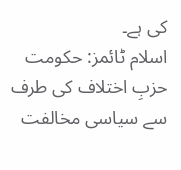کی ہے۔
اسلام ٹائمز: حکومت حزبِ اختلاف کی طرف سے سیاسی مخالفت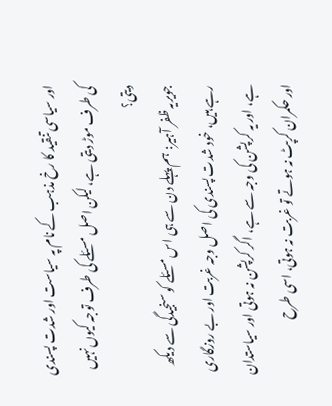اور سیاسی تنقید کا رخ مذہب کے نام پہ سیاست اور شدت پسندی کی طرف موڑ دیتی ہے، لیکن اصل مسئلے کی طرف توجہ کیوں نہیں دیتی؟
جویریہ ظفر آہیر: ہم پہلے دن سے ہی اس مسئلے کو سنجیدگی سے دیکھ رہے ہیں، خود شدت پسندی کی اصل وجہ غربت اور بے روزگاری ہے، اور یہ کرپشن کی وجہ سے ہے، اگر کرپشن نہ ہوتی اور سیاستدان اور حکمران کرپٹ نہ ہوتے تو غربت نہ ہوتی، اسی طرح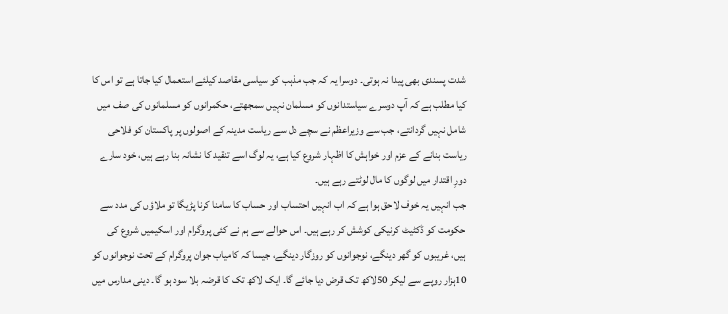شدت پسندی بھی پیدا نہ ہوتی۔ دوسرا یہ کہ جب مذہب کو سیاسی مقاصد کیلئے استعمال کیا جاتا ہے تو اس کا کیا مطلب ہے کہ آپ دوسرے سیاستدانوں کو مسلمان نہیں سمجھتے، حکمرانوں کو مسلمانوں کی صف میں شامل نہیں گردانتے، جب سے وزیراعظم نے سچے دل سے ریاست مدینہ کے اصولوں پر پاکستان کو فلاحی ریاست بنانے کے عزم اور خواہش کا اظہار شروع کیا ہے، یہ لوگ اسے تنقید کا نشانہ بنا رہے ہیں، خود سارے دورِ اقتدار میں لوگوں کا مال لوٹتے رہے ہیں۔
جب انہیں یہ خوف لاحق ہوا ہے کہ اب انہیں احتساب اور حساب کا سامنا کرنا پڑیگا تو ملاؤں کی مدد سے حکومت کو ڈکٹیٹ کرنیکی کوشش کر رہے ہیں۔ اس حوالے سے ہم نے کئی پروگرام اور اسکیمیں شروع کی ہیں، غریبوں کو گھر دینگے، نوجوانوں کو روزگار دینگے، جیسا کہ کامیاب جوان پروگرام کے تحت نوجوانوں کو 10ہزار روپے سے لیکر 50لاکھ تک قرض دیا جائے گا۔ ایک لاکھ تک کا قرضہ بلا سود ہو گا۔ دینی مدارس میں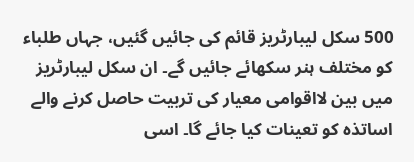500 سکل لیبارٹریز قائم کی جائیں گئیں، جہاں طلباء کو مختلف ہنر سکھائے جائیں گے۔ ان سکل لیبارٹریز میں بین لااقوامی معیار کی تربیت حاصل کرنے والے اساتذہ کو تعینات کیا جائے گا۔ اسی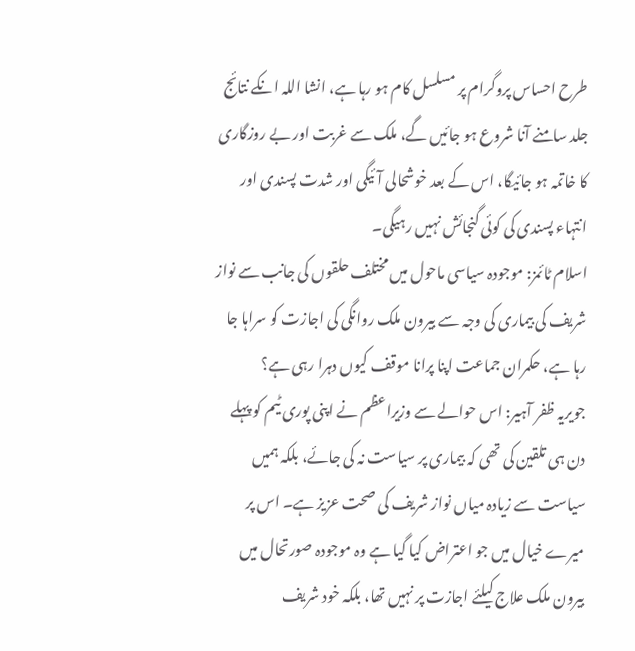طرح احساس پروگرام پر مسلسل کام ہو رہا ہے، انشا اللہ انکے نتائج جلد سامنے آنا شروع ہو جائیں گے، ملک سے غربت اور بے روزگاری کا خاتمہ ہو جائیگا، اس کے بعد خوشحالی آئیگی اور شدت پسندی اور انتہاء پسندی کی کوئی گنجائش نہیں رہیگی۔
اسلام ٹائمز: موجودہ سیاسی ماحول میں مختلف حلقوں کی جانب سے نواز شریف کی بیماری کی وجہ سے بیرون ملک روانگی کی اجازت کو سراہا جا رہا ہے، حکمران جماعت اپنا پرانا موقف کیوں دہرا رہی ہے؟
جویریہ ظفر آہیر: اس حوالے سے وزیراعظم نے اپنی پوری ٹیم کو پہلے دن ہی تلقین کی تھی کہ بیماری پر سیاست نہ کی جائے، بلکہ ہمیں سیاست سے زیادہ میاں نواز شریف کی صحت عزیز ہے۔ اس پر میرے خیال میں جو اعتراض کیا گیا ہے وہ موجودہ صورتحال میں بیرون ملک علاج کیلئے اجازت پر نہیں تھا، بلکہ خود شریف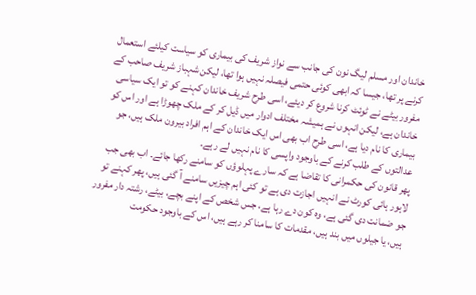خاندان اور مسلم لیگ نون کی جانب سے نواز شریف کی بیماری کو سیاست کیلئے استعمال کرنے پر تھا، جیسا کہ ابھی کوئی حتمی فیصلہ نہیں ہوا تھا، لیکن شہباز شریف صاحب کے مفرور بیٹے نے ٹوئٹ کرنا شروع کر دیئے، اسی طرح شریف خاندان کہنے کو تو ایک سیاسی خاندان ہے، لیکن انہوں نے ہمیشہ مختلف ادوار میں ڈیل کر کے ملک چھوڑا ہے اور اس کو بیماری کا نام دیا ہے، اسی طرح اب بھی اس ایک خاندان کے اہم افراد بیرون ملک ہیں، جو عدالتوں کے طلب کرنے کے باوجود واپسی کا نام نہیں لے رہے۔
پھر قانون کی حکمرانی کا تقاضا ہے کہ سارے پہلوؤں کو سامنے رکھا جائے۔ اب بھی جب لاہور ہائی کورٹ نے انہیں اجازت دی ہے تو کئی اہم چیزیں سامنے آ گئی ہیں، پھر کہنے تو جو ضمانت دی گئی ہے، وہ کون دے رہا ہے، جس شخص کے اپنے بچے، بیٹے، رشتہ دار مفرور ہیں، یا جیلوں میں بند ہیں، مقدمات کا سامنا کر رہے ہیں، اس کے باوجود حکومت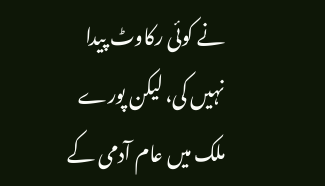نے کوئی رکاوٹ پیدا نہیں کی، لیکن پورے ملک میں عام آدمی کے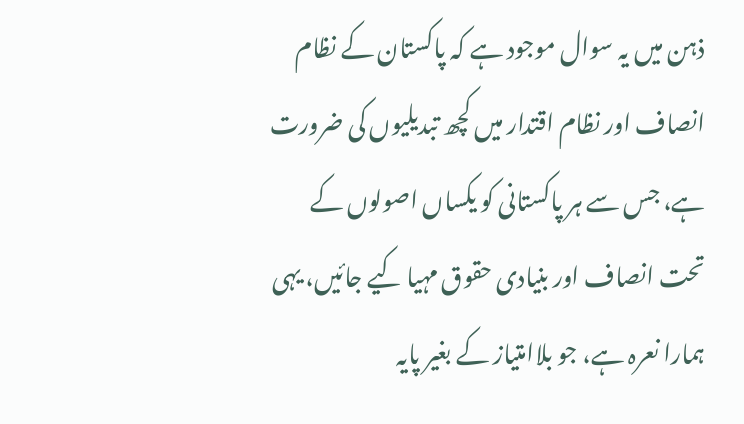ذہن میں یہ سوال موجود ہے کہ پاکستان کے نظام انصاف اور نظام اقتدار میں کچھ تبدیلیوں کی ضرورت ہے، جس سے ہر پاکستانی کو یکساں اصولوں کے تحت انصاف اور بنیادی حقوق مہیا کیے جائیں، یہی ہمارا نعرہ ہے، جو بلاامتیاز کے بغیر پایہ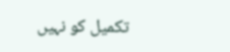تکمیل کو نہیں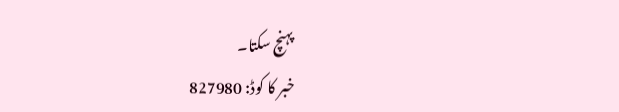پہنچ سکتا۔
خبر کا کوڈ: 827980